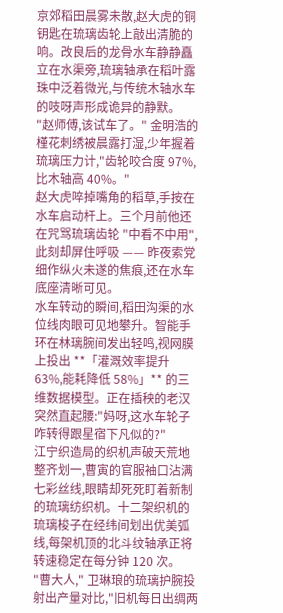京郊稻田晨雾未散,赵大虎的铜钥匙在琉璃齿轮上敲出清脆的响。改良后的龙骨水车静静矗立在水渠旁,琉璃轴承在稻叶露珠中泛着微光,与传统木轴水车的吱呀声形成诡异的静默。
"赵师傅,该试车了。" 金明浩的槿花刺绣被晨露打湿,少年握着琉璃压力计,"齿轮咬合度 97%,比木轴高 40%。"
赵大虎啐掉嘴角的稻草,手按在水车启动杆上。三个月前他还在咒骂琉璃齿轮 "中看不中用",此刻却屏住呼吸 —— 昨夜索党细作纵火未遂的焦痕,还在水车底座清晰可见。
水车转动的瞬间,稻田沟渠的水位线肉眼可见地攀升。智能手环在林璃腕间发出轻鸣,视网膜上投出 **「灌溉效率提升 63%,能耗降低 58%」** 的三维数据模型。正在插秧的老汉突然直起腰:"妈呀,这水车轮子咋转得跟星宿下凡似的?"
江宁织造局的织机声破天荒地整齐划一,曹寅的官服袖口沾满七彩丝线,眼睛却死死盯着新制的琉璃纺织机。十二架织机的琉璃梭子在经纬间划出优美弧线,每架机顶的北斗纹轴承正将转速稳定在每分钟 120 次。
"曹大人," 卫琳琅的琉璃护腕投射出产量对比,"旧机每日出绸两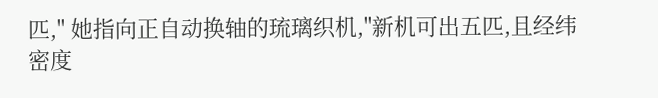匹," 她指向正自动换轴的琉璃织机,"新机可出五匹,且经纬密度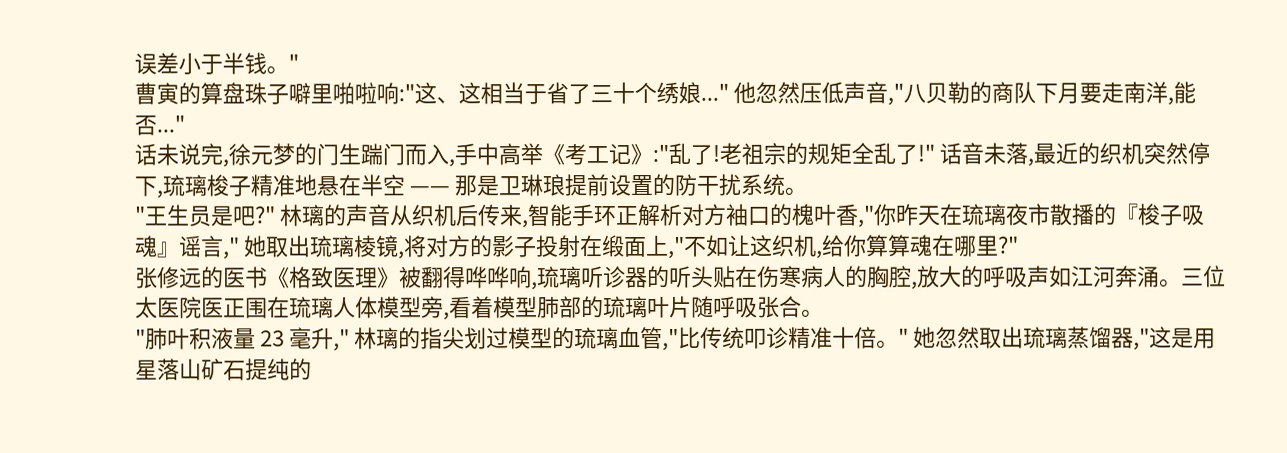误差小于半钱。"
曹寅的算盘珠子噼里啪啦响:"这、这相当于省了三十个绣娘..." 他忽然压低声音,"八贝勒的商队下月要走南洋,能否..."
话未说完,徐元梦的门生踹门而入,手中高举《考工记》:"乱了!老祖宗的规矩全乱了!" 话音未落,最近的织机突然停下,琉璃梭子精准地悬在半空 —— 那是卫琳琅提前设置的防干扰系统。
"王生员是吧?" 林璃的声音从织机后传来,智能手环正解析对方袖口的槐叶香,"你昨天在琉璃夜市散播的『梭子吸魂』谣言," 她取出琉璃棱镜,将对方的影子投射在缎面上,"不如让这织机,给你算算魂在哪里?"
张修远的医书《格致医理》被翻得哗哗响,琉璃听诊器的听头贴在伤寒病人的胸腔,放大的呼吸声如江河奔涌。三位太医院医正围在琉璃人体模型旁,看着模型肺部的琉璃叶片随呼吸张合。
"肺叶积液量 23 毫升," 林璃的指尖划过模型的琉璃血管,"比传统叩诊精准十倍。" 她忽然取出琉璃蒸馏器,"这是用星落山矿石提纯的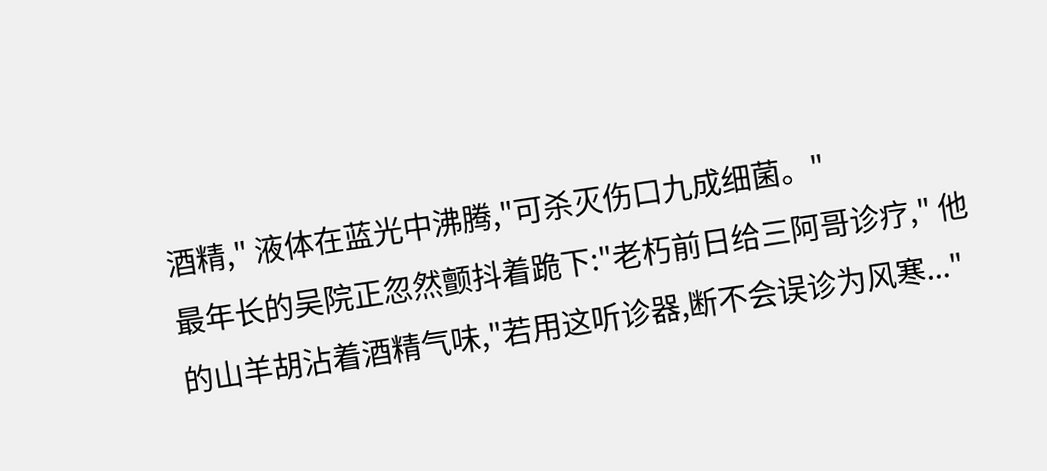酒精," 液体在蓝光中沸腾,"可杀灭伤口九成细菌。"
最年长的吴院正忽然颤抖着跪下:"老朽前日给三阿哥诊疗," 他的山羊胡沾着酒精气味,"若用这听诊器,断不会误诊为风寒..."